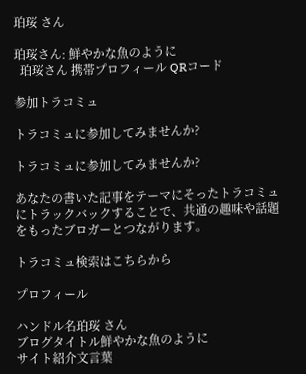珀珱 さん

珀珱さん: 鮮やかな魚のように
  珀珱さん 携帯プロフィール QRコード

参加トラコミュ

トラコミュに参加してみませんか?

トラコミュに参加してみませんか?

あなたの書いた記事をテーマにそったトラコミュにトラックバックすることで、共通の趣味や話題をもったブロガーとつながります。

トラコミュ検索はこちらから

プロフィール

ハンドル名珀珱 さん
ブログタイトル鮮やかな魚のように
サイト紹介文言葉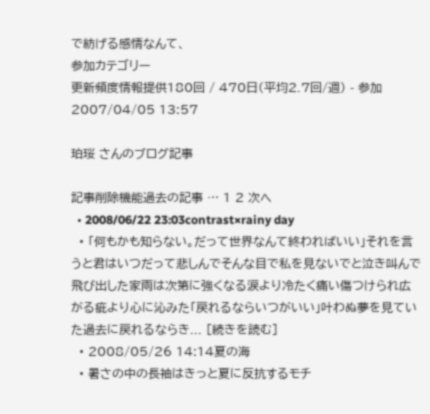で紡げる感情なんて、
参加カテゴリー
更新頻度情報提供180回 / 470日(平均2.7回/週) - 参加 2007/04/05 13:57

珀珱 さんのブログ記事

記事削除機能過去の記事 … 1 2 次へ
  • 2008/06/22 23:03contrast×rainy day
  • 「何もかも知らない。だって世界なんて終わればいい」それを言うと君はいつだって悲しんでそんな目で私を見ないでと泣き叫んで飛び出した家雨は次第に強くなる涙より冷たく痛い傷つけられ広がる疵より心に沁みた「戻れるならいつがいい」叶わぬ夢を見ていた過去に戻れるならき... [続きを読む]
  • 2008/05/26 14:14夏の海
  • 暑さの中の長袖はきっと夏に反抗するモチ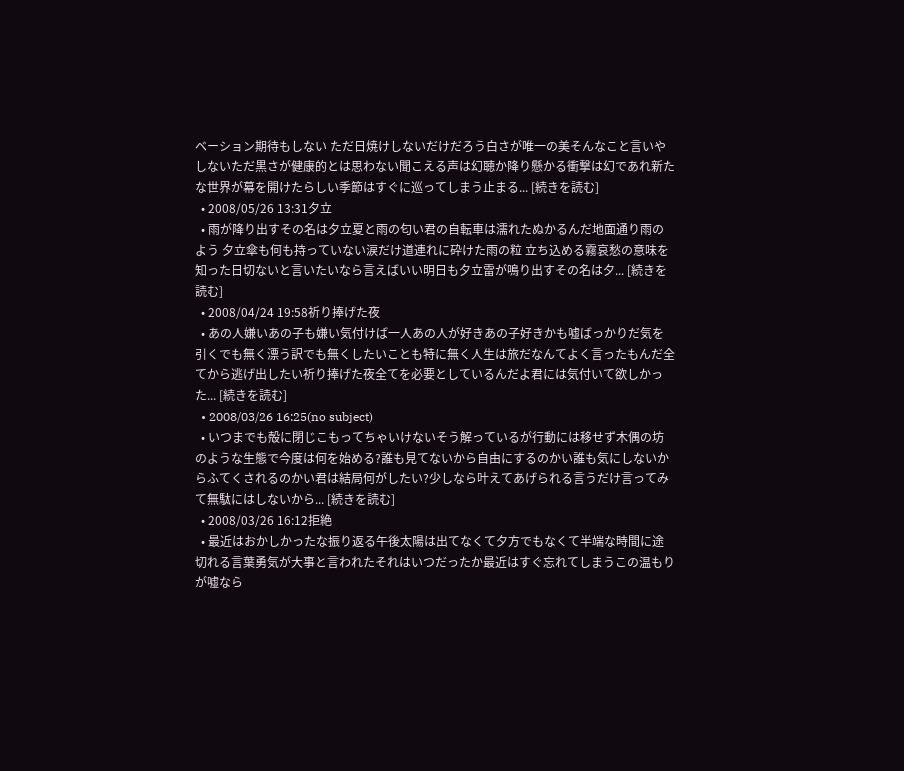ベーション期待もしない ただ日焼けしないだけだろう白さが唯一の美そんなこと言いやしないただ黒さが健康的とは思わない聞こえる声は幻聴か降り懸かる衝撃は幻であれ新たな世界が幕を開けたらしい季節はすぐに巡ってしまう止まる... [続きを読む]
  • 2008/05/26 13:31夕立
  • 雨が降り出すその名は夕立夏と雨の匂い君の自転車は濡れたぬかるんだ地面通り雨のよう 夕立傘も何も持っていない涙だけ道連れに砕けた雨の粒 立ち込める霧哀愁の意味を知った日切ないと言いたいなら言えばいい明日も夕立雷が鳴り出すその名は夕... [続きを読む]
  • 2008/04/24 19:58祈り捧げた夜
  • あの人嫌いあの子も嫌い気付けば一人あの人が好きあの子好きかも嘘ばっかりだ気を引くでも無く漂う訳でも無くしたいことも特に無く人生は旅だなんてよく言ったもんだ全てから逃げ出したい祈り捧げた夜全てを必要としているんだよ君には気付いて欲しかった... [続きを読む]
  • 2008/03/26 16:25(no subject)
  • いつまでも殻に閉じこもってちゃいけないそう解っているが行動には移せず木偶の坊のような生態で今度は何を始める?誰も見てないから自由にするのかい誰も気にしないからふてくされるのかい君は結局何がしたい?少しなら叶えてあげられる言うだけ言ってみて無駄にはしないから... [続きを読む]
  • 2008/03/26 16:12拒絶
  • 最近はおかしかったな振り返る午後太陽は出てなくて夕方でもなくて半端な時間に途切れる言葉勇気が大事と言われたそれはいつだったか最近はすぐ忘れてしまうこの温もりが嘘なら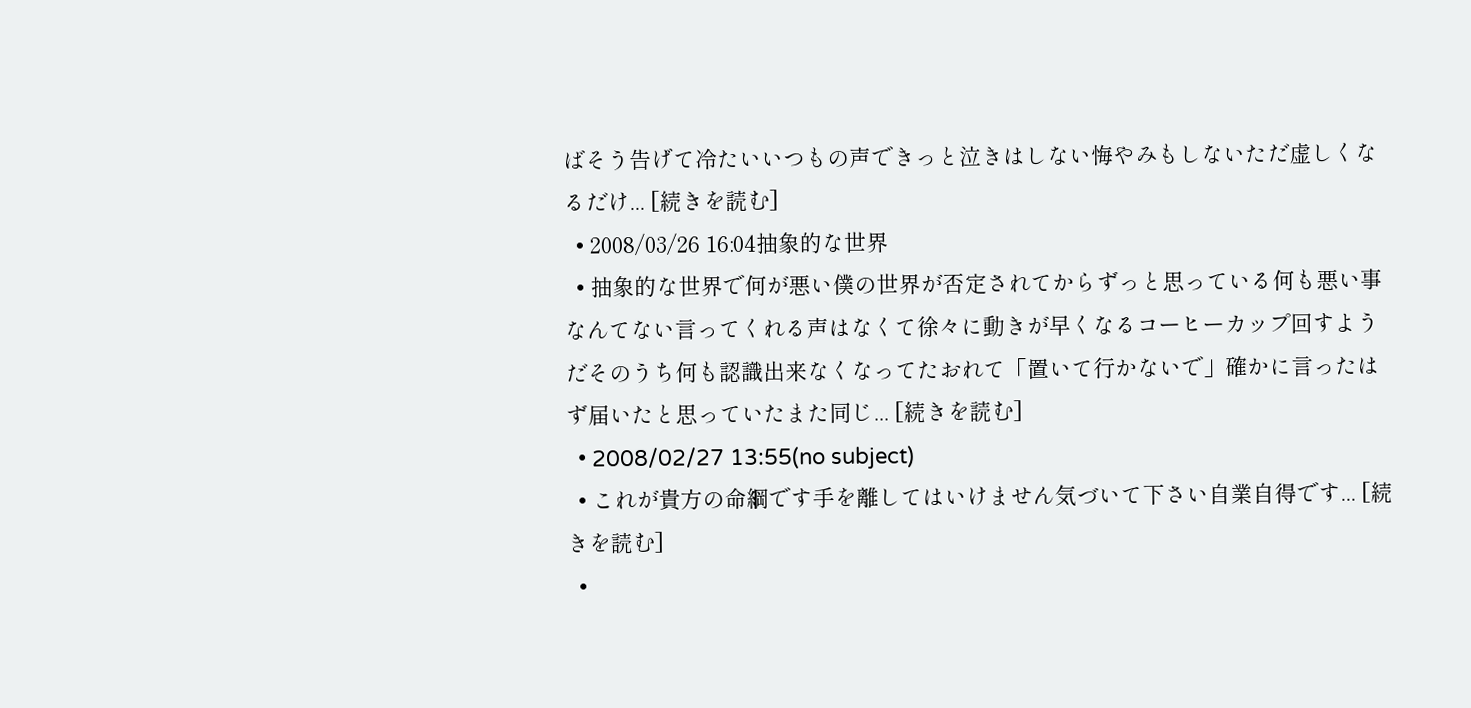ばそう告げて冷たいいつもの声できっと泣きはしない悔やみもしないただ虚しくなるだけ... [続きを読む]
  • 2008/03/26 16:04抽象的な世界
  • 抽象的な世界で何が悪い僕の世界が否定されてからずっと思っている何も悪い事なんてない言ってくれる声はなくて徐々に動きが早くなるコーヒーカップ回すようだそのうち何も認識出来なくなってたおれて「置いて行かないで」確かに言ったはず届いたと思っていたまた同じ... [続きを読む]
  • 2008/02/27 13:55(no subject)
  • これが貴方の命綱です手を離してはいけません気づいて下さい自業自得です... [続きを読む]
  •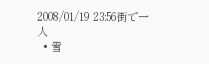2008/01/19 23:56街で一人
  • 雪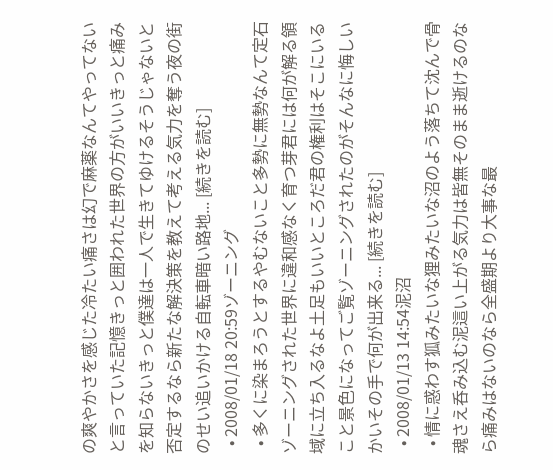の爽やかさを感じた冷たい痛さは幻で麻薬なんてやってないと言っていた記憶きっと囲われた世界の方がいいきっと痛みを知らないきっと僕達は一人で生きてゆけるそうじゃないと否定するなら新たな解決策を教えて考える気力を奪う夜の街のせい追いかける自転車暗い路地... [続きを読む]
  • 2008/01/18 20:59ゾーニング
  • 多くに染まろうとするやむないこと多勢に無勢なんて定石ゾーニングされた世界に違和感なく育つ芽君には何が解る領域に立ち入るなよ土足もいいところだ君の権利はそこにいること景色になってご覧ゾーニングされたのがそんなに悔しいかいその手で何が出来る... [続きを読む]
  • 2008/01/13 14:54泥沼
  • 情に惑わす狐みたいな狸みたいな沼のよう落ちて沈んで骨魂さえ呑み込む泥這い上がる気力は皆無そのまま逝けるのなら痛みはないのなら全盛期より大事な最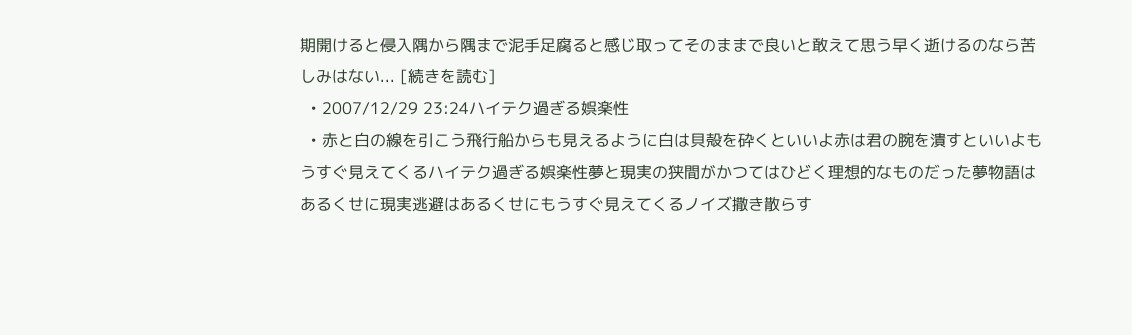期開けると侵入隅から隅まで泥手足腐ると感じ取ってそのままで良いと敢えて思う早く逝けるのなら苦しみはない... [続きを読む]
  • 2007/12/29 23:24ハイテク過ぎる娯楽性
  • 赤と白の線を引こう飛行船からも見えるように白は貝殻を砕くといいよ赤は君の腕を潰すといいよもうすぐ見えてくるハイテク過ぎる娯楽性夢と現実の狭間がかつてはひどく理想的なものだった夢物語はあるくせに現実逃避はあるくせにもうすぐ見えてくるノイズ撒き散らす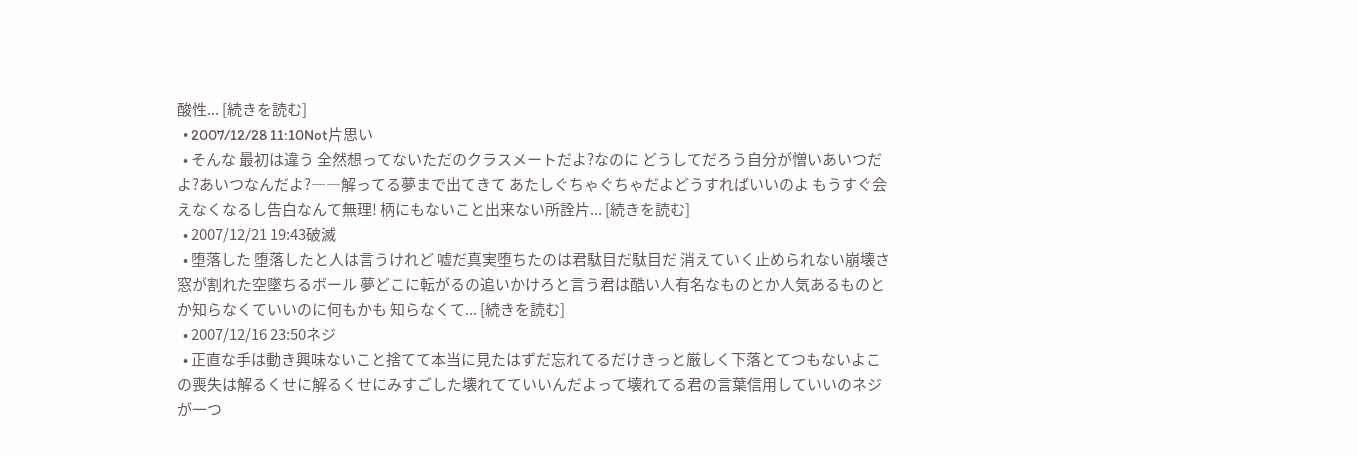酸性... [続きを読む]
  • 2007/12/28 11:10Not片思い
  • そんな 最初は違う 全然想ってないただのクラスメートだよ?なのに どうしてだろう自分が憎いあいつだよ?あいつなんだよ?――解ってる夢まで出てきて あたしぐちゃぐちゃだよどうすればいいのよ もうすぐ会えなくなるし告白なんて無理! 柄にもないこと出来ない所詮片... [続きを読む]
  • 2007/12/21 19:43破滅
  • 堕落した 堕落したと人は言うけれど 嘘だ真実堕ちたのは君駄目だ駄目だ 消えていく止められない崩壊さ窓が割れた空墜ちるボール 夢どこに転がるの追いかけろと言う君は酷い人有名なものとか人気あるものとか知らなくていいのに何もかも 知らなくて... [続きを読む]
  • 2007/12/16 23:50ネジ
  • 正直な手は動き興味ないこと捨てて本当に見たはずだ忘れてるだけきっと厳しく下落とてつもないよこの喪失は解るくせに解るくせにみすごした壊れてていいんだよって壊れてる君の言葉信用していいのネジが一つ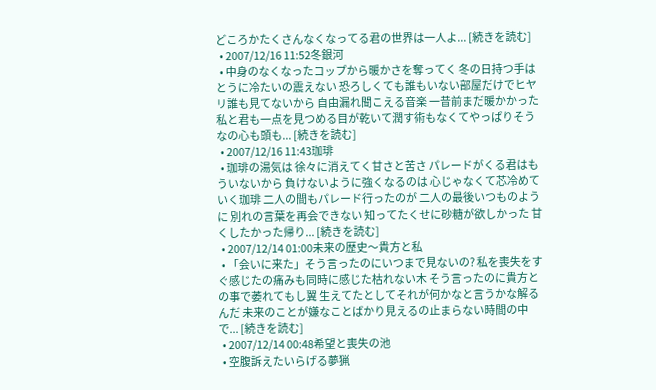どころかたくさんなくなってる君の世界は一人よ... [続きを読む]
  • 2007/12/16 11:52冬銀河
  • 中身のなくなったコップから暖かさを奪ってく 冬の日持つ手はとうに冷たいの震えない 恐ろしくても誰もいない部屋だけでヒヤリ誰も見てないから 自由漏れ聞こえる音楽 一昔前まだ暖かかった 私と君も一点を見つめる目が乾いて潤す術もなくてやっぱりそうなの心も頭も... [続きを読む]
  • 2007/12/16 11:43珈琲
  • 珈琲の湯気は 徐々に消えてく甘さと苦さ パレードがくる君はもういないから 負けないように強くなるのは 心じゃなくて芯冷めていく珈琲 二人の間もパレード行ったのが 二人の最後いつものように 別れの言葉を再会できない 知ってたくせに砂糖が欲しかった 甘くしたかった帰り... [続きを読む]
  • 2007/12/14 01:00未来の歴史〜貴方と私
  • 「会いに来た」そう言ったのにいつまで見ないの? 私を喪失をすぐ感じたの痛みも同時に感じた枯れない木 そう言ったのに貴方との事で萎れてもし翼 生えてたとしてそれが何かなと言うかな解るんだ 未来のことが嫌なことばかり見えるの止まらない時間の中で... [続きを読む]
  • 2007/12/14 00:48希望と喪失の池
  • 空腹訴えたいらげる夢猟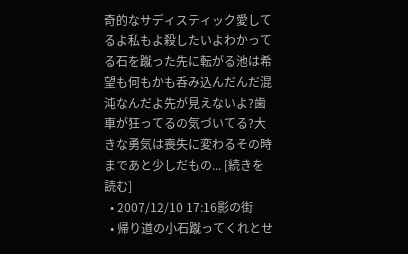奇的なサディスティック愛してるよ私もよ殺したいよわかってる石を蹴った先に転がる池は希望も何もかも呑み込んだんだ混沌なんだよ先が見えないよ?歯車が狂ってるの気づいてる?大きな勇気は喪失に変わるその時まであと少しだもの... [続きを読む]
  • 2007/12/10 17:16影の街
  • 帰り道の小石蹴ってくれとせ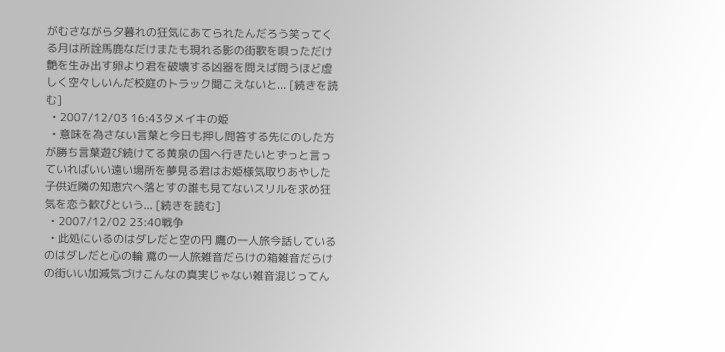がむさながら夕暮れの狂気にあてられたんだろう笑ってくる月は所詮馬鹿なだけまたも現れる影の街歌を唄っただけ艶を生み出す卵より君を破壊する凶器を問えば問うほど虚しく空々しいんだ校庭のトラック聞こえないと... [続きを読む]
  • 2007/12/03 16:43タメイキの姫
  • 意味を為さない言葉と今日も押し問答する先にのした方が勝ち言葉遊び続けてる黄泉の国へ行きたいとずっと言っていればいい遠い場所を夢見る君はお姫様気取りあやした子供近隣の知恵穴へ落とすの誰も見てないスリルを求め狂気を恋う歓びという... [続きを読む]
  • 2007/12/02 23:40戦争
  • 此処にいるのはダレだと空の円 鷹の一人旅今話しているのはダレだと心の輪 鳶の一人旅雑音だらけの箱雑音だらけの街いい加減気づけこんなの真実じゃない雑音混じってん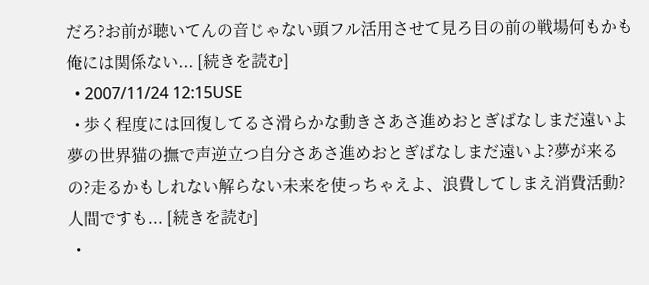だろ?お前が聴いてんの音じゃない頭フル活用させて見ろ目の前の戦場何もかも俺には関係ない... [続きを読む]
  • 2007/11/24 12:15USE
  • 歩く程度には回復してるさ滑らかな動きさあさ進めおとぎばなしまだ遠いよ夢の世界猫の撫で声逆立つ自分さあさ進めおとぎばなしまだ遠いよ?夢が来るの?走るかもしれない解らない未来を使っちゃえよ、浪費してしまえ消費活動?人間ですも... [続きを読む]
  •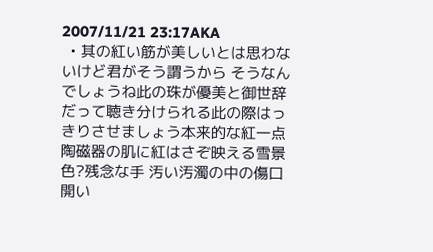2007/11/21 23:17AKA
  • 其の紅い筋が美しいとは思わないけど君がそう謂うから そうなんでしょうね此の珠が優美と御世辞だって聴き分けられる此の際はっきりさせましょう本来的な紅一点陶磁器の肌に紅はさぞ映える雪景色?残念な手 汚い汚濁の中の傷口開い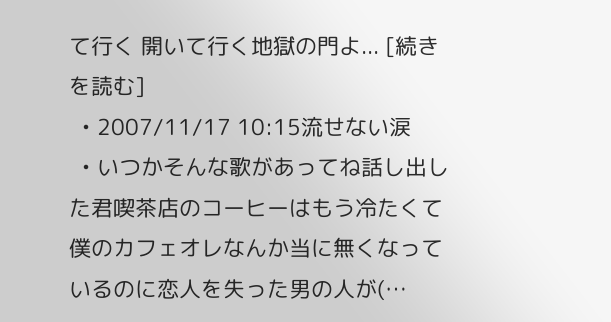て行く 開いて行く地獄の門よ... [続きを読む]
  • 2007/11/17 10:15流せない涙
  • いつかそんな歌があってね話し出した君喫茶店のコーヒーはもう冷たくて僕のカフェオレなんか当に無くなっているのに恋人を失った男の人が(…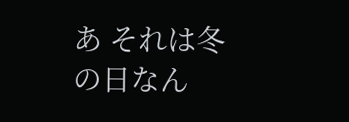あ それは冬の日なん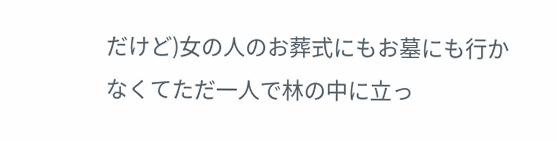だけど)女の人のお葬式にもお墓にも行かなくてただ一人で林の中に立っ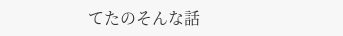てたのそんな話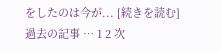をしたのは今が... [続きを読む]
過去の記事 … 1 2 次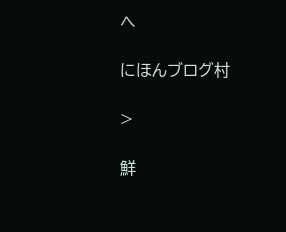へ

にほんブログ村

>

鮮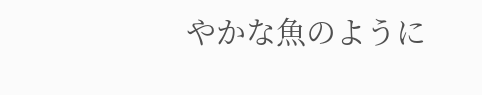やかな魚のように